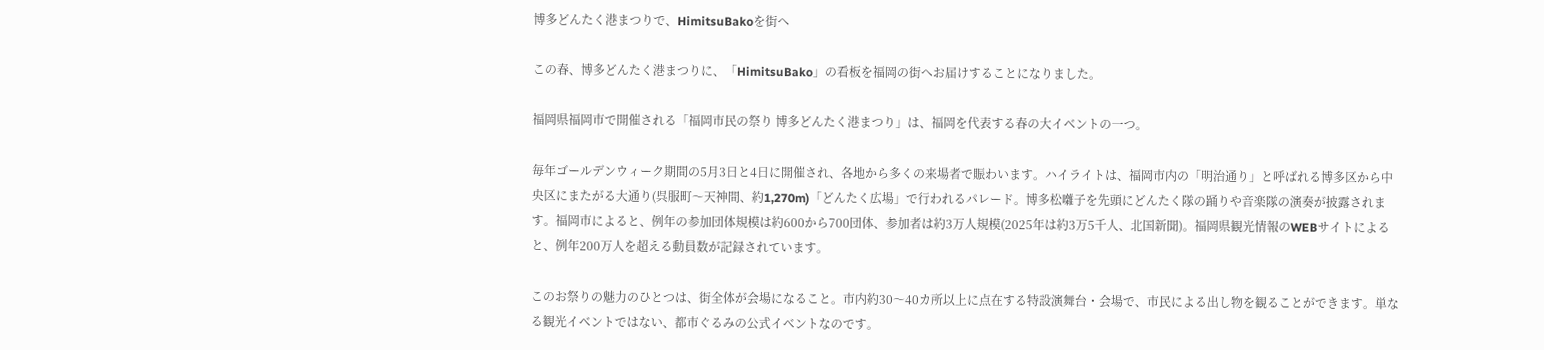博多どんたく港まつりで、HimitsuBakoを街へ

この春、博多どんたく港まつりに、「HimitsuBako」の看板を福岡の街へお届けすることになりました。

福岡県福岡市で開催される「福岡市民の祭り 博多どんたく港まつり」は、福岡を代表する春の大イベントの一つ。

毎年ゴールデンウィーク期間の5月3日と4日に開催され、各地から多くの来場者で賑わいます。ハイライトは、福岡市内の「明治通り」と呼ばれる博多区から中央区にまたがる大通り(呉服町〜天神間、約1,270m)「どんたく広場」で行われるパレード。博多松囃子を先頭にどんたく隊の踊りや音楽隊の演奏が披露されます。福岡市によると、例年の参加団体規模は約600から700団体、参加者は約3万人規模(2025年は約3万5千人、北国新聞)。福岡県観光情報のWEBサイトによると、例年200万人を超える動員数が記録されています。

このお祭りの魅力のひとつは、街全体が会場になること。市内約30〜40カ所以上に点在する特設演舞台・会場で、市民による出し物を観ることができます。単なる観光イベントではない、都市ぐるみの公式イベントなのです。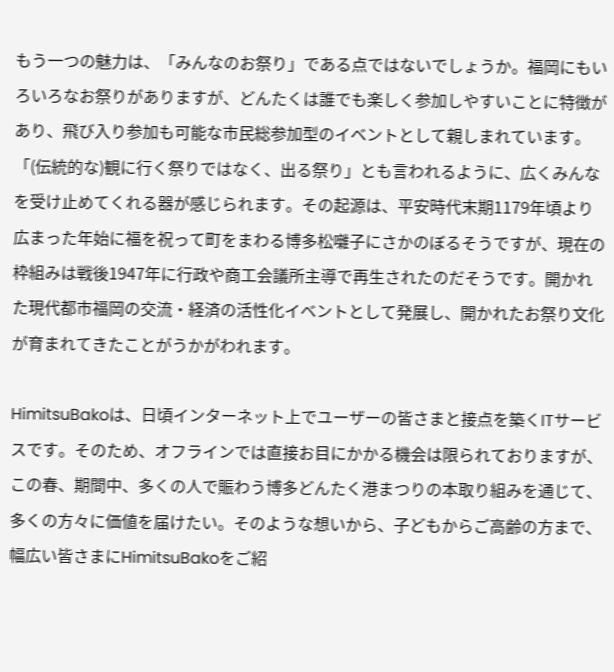もう一つの魅力は、「みんなのお祭り」である点ではないでしょうか。福岡にもいろいろなお祭りがありますが、どんたくは誰でも楽しく参加しやすいことに特徴があり、飛び入り参加も可能な市民総参加型のイベントとして親しまれています。「(伝統的な)観に行く祭りではなく、出る祭り」とも言われるように、広くみんなを受け止めてくれる器が感じられます。その起源は、平安時代末期1179年頃より広まった年始に福を祝って町をまわる博多松囃子にさかのぼるそうですが、現在の枠組みは戦後1947年に行政や商工会議所主導で再生されたのだそうです。開かれた現代都市福岡の交流・経済の活性化イベントとして発展し、開かれたお祭り文化が育まれてきたことがうかがわれます。

HimitsuBakoは、日頃インターネット上でユーザーの皆さまと接点を築くITサービスです。そのため、オフラインでは直接お目にかかる機会は限られておりますが、この春、期間中、多くの人で賑わう博多どんたく港まつりの本取り組みを通じて、多くの方々に価値を届けたい。そのような想いから、子どもからご高齢の方まで、幅広い皆さまにHimitsuBakoをご紹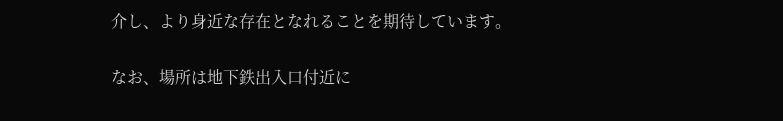介し、より身近な存在となれることを期待しています。

なお、場所は地下鉄出入口付近に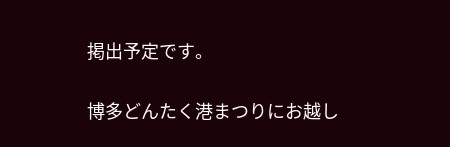掲出予定です。

博多どんたく港まつりにお越し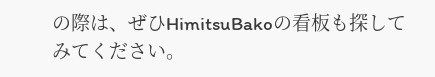の際は、ぜひHimitsuBakoの看板も探してみてください。